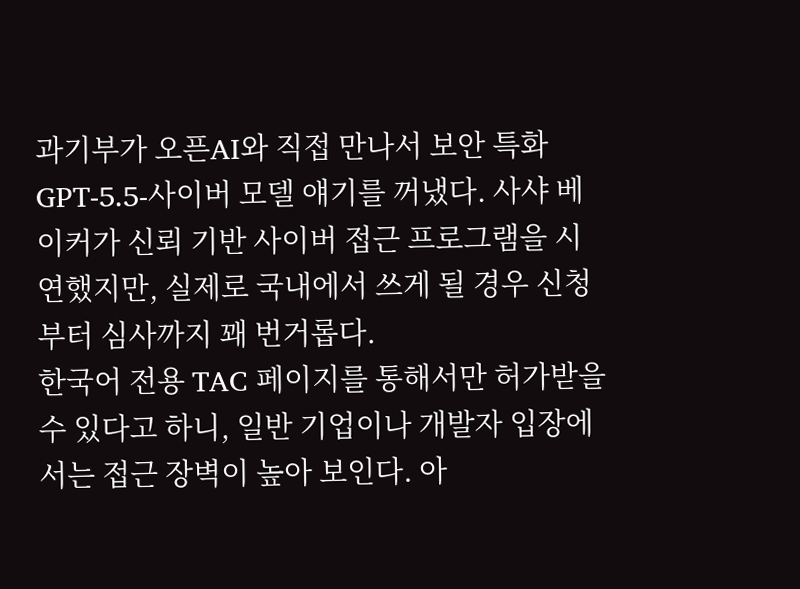과기부가 오픈AI와 직접 만나서 보안 특화 GPT-5.5-사이버 모델 얘기를 꺼냈다. 사샤 베이커가 신뢰 기반 사이버 접근 프로그램을 시연했지만, 실제로 국내에서 쓰게 될 경우 신청부터 심사까지 꽤 번거롭다.
한국어 전용 TAC 페이지를 통해서만 허가받을 수 있다고 하니, 일반 기업이나 개발자 입장에서는 접근 장벽이 높아 보인다. 아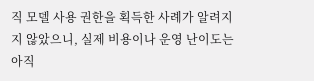직 모델 사용 권한을 획득한 사례가 알려지지 않았으니, 실제 비용이나 운영 난이도는 아직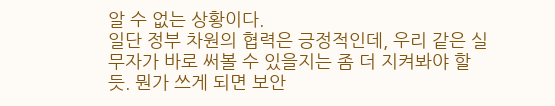알 수 없는 상황이다.
일단 정부 차원의 협력은 긍정적인데, 우리 같은 실무자가 바로 써볼 수 있을지는 좀 더 지켜봐야 할 듯. 뭔가 쓰게 되면 보안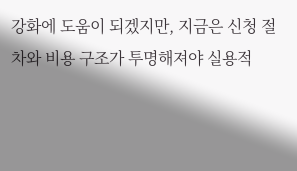강화에 도움이 되겠지만, 지금은 신청 절차와 비용 구조가 투명해져야 실용적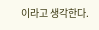이라고 생각한다.